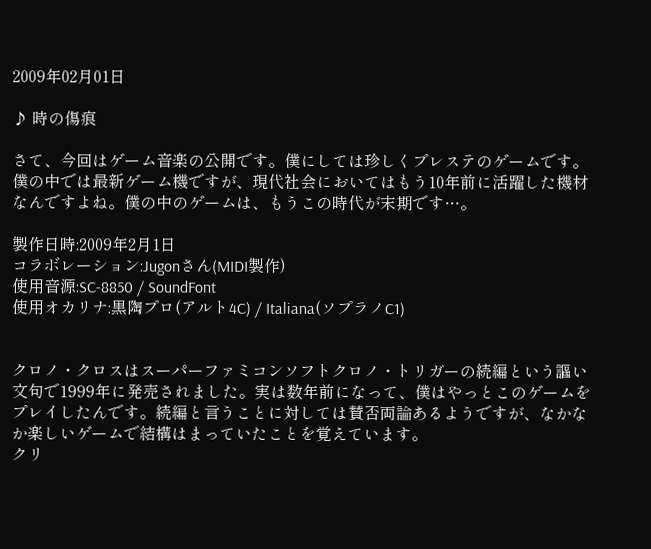2009年02月01日

♪ 時の傷痕

さて、今回はゲーム音楽の公開です。僕にしては珍しくプレステのゲームです。僕の中では最新ゲーム機ですが、現代社会においてはもう10年前に活躍した機材なんですよね。僕の中のゲームは、もうこの時代が末期です…。

製作日時:2009年2月1日
コラボレーション:Jugonさん(MIDI製作)
使用音源:SC-8850 / SoundFont
使用オカリナ:黒陶プロ(アルト4C) / Italiana(ソプラノC1)


クロノ・クロスはスーパーファミコンソフトクロノ・トリガーの続編という謳い文句で1999年に発売されました。実は数年前になって、僕はやっとこのゲームをプレイしたんです。続編と言うことに対しては賛否両論あるようですが、なかなか楽しいゲームで結構はまっていたことを覚えています。
クリ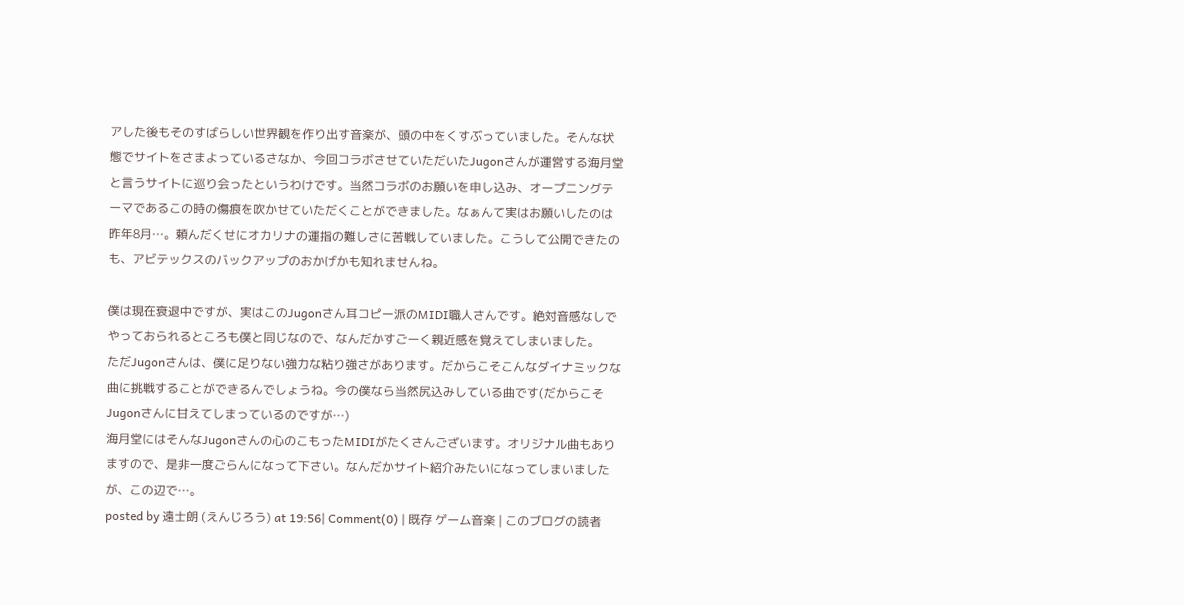アした後もそのすばらしい世界観を作り出す音楽が、頭の中をくすぶっていました。そんな状態でサイトをさまよっているさなか、今回コラボさせていただいたJugonさんが運営する海月堂と言うサイトに巡り会ったというわけです。当然コラボのお願いを申し込み、オープニングテーマであるこの時の傷痕を吹かせていただくことができました。なぁんて実はお願いしたのは昨年8月…。頼んだくせにオカリナの運指の難しさに苦戦していました。こうして公開できたのも、アビテックスのバックアップのおかげかも知れませんね。

僕は現在衰退中ですが、実はこのJugonさん耳コピー派のMIDI職人さんです。絶対音感なしでやっておられるところも僕と同じなので、なんだかすごーく親近感を覚えてしまいました。
ただJugonさんは、僕に足りない強力な粘り強さがあります。だからこそこんなダイナミックな曲に挑戦することができるんでしょうね。今の僕なら当然尻込みしている曲です(だからこそJugonさんに甘えてしまっているのですが…)
海月堂にはそんなJugonさんの心のこもったMIDIがたくさんございます。オリジナル曲もありますので、是非一度ごらんになって下さい。なんだかサイト紹介みたいになってしまいましたが、この辺で…。
posted by 遠士朗 (えんじろう) at 19:56| Comment(0) | 既存 ゲーム音楽 | このブログの読者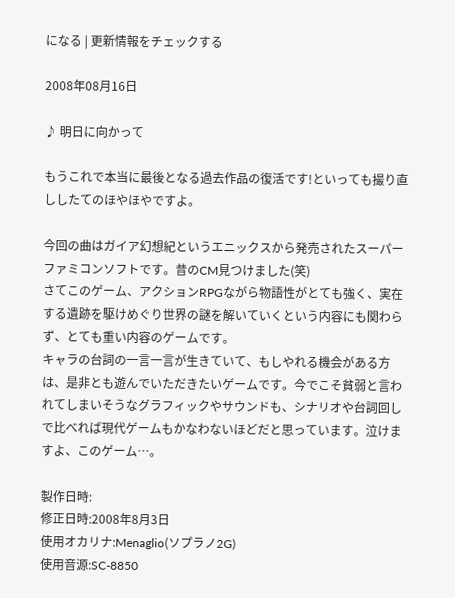になる | 更新情報をチェックする

2008年08月16日

♪ 明日に向かって

もうこれで本当に最後となる過去作品の復活です!といっても撮り直ししたてのほやほやですよ。

今回の曲はガイア幻想紀というエニックスから発売されたスーパーファミコンソフトです。昔のCM見つけました(笑)
さてこのゲーム、アクションRPGながら物語性がとても強く、実在する遺跡を駆けめぐり世界の謎を解いていくという内容にも関わらず、とても重い内容のゲームです。
キャラの台詞の一言一言が生きていて、もしやれる機会がある方は、是非とも遊んでいただきたいゲームです。今でこそ貧弱と言われてしまいそうなグラフィックやサウンドも、シナリオや台詞回しで比べれば現代ゲームもかなわないほどだと思っています。泣けますよ、このゲーム…。

製作日時:
修正日時:2008年8月3日
使用オカリナ:Menaglio(ソプラノ2G)
使用音源:SC-8850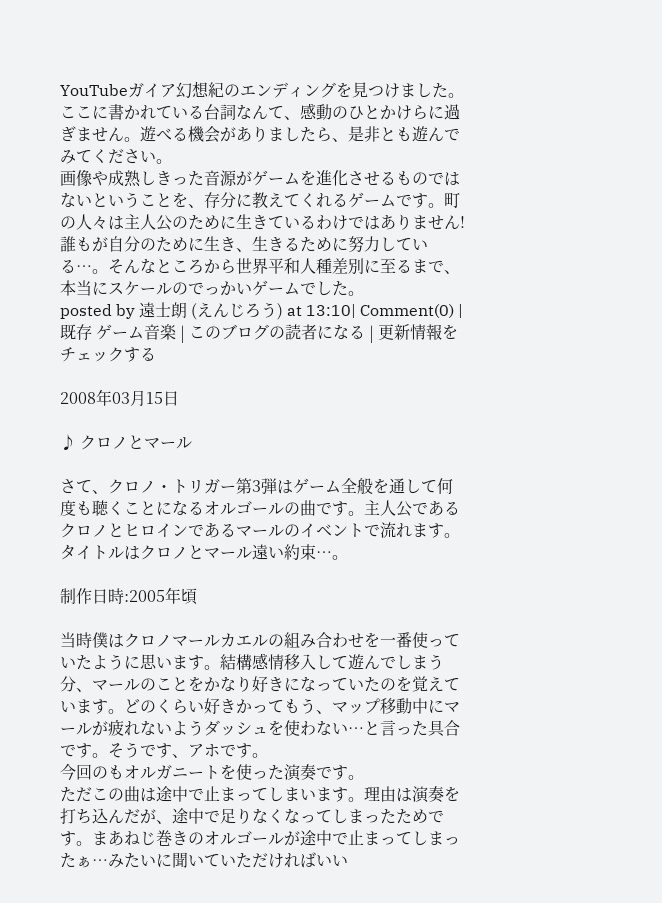YouTubeガイア幻想紀のエンディングを見つけました。ここに書かれている台詞なんて、感動のひとかけらに過ぎません。遊べる機会がありましたら、是非とも遊んでみてください。
画像や成熟しきった音源がゲームを進化させるものではないということを、存分に教えてくれるゲームです。町の人々は主人公のために生きているわけではありません!誰もが自分のために生き、生きるために努力している…。そんなところから世界平和人種差別に至るまで、本当にスケールのでっかいゲームでした。
posted by 遠士朗 (えんじろう) at 13:10| Comment(0) | 既存 ゲーム音楽 | このブログの読者になる | 更新情報をチェックする

2008年03月15日

♪ クロノとマール

さて、クロノ・トリガー第3弾はゲーム全般を通して何度も聴くことになるオルゴールの曲です。主人公であるクロノとヒロインであるマールのイベントで流れます。タイトルはクロノとマール遠い約束…。

制作日時:2005年頃

当時僕はクロノマールカエルの組み合わせを一番使っていたように思います。結構感情移入して遊んでしまう分、マールのことをかなり好きになっていたのを覚えています。どのくらい好きかってもう、マップ移動中にマールが疲れないようダッシュを使わない…と言った具合です。そうです、アホです。
今回のもオルガニートを使った演奏です。
ただこの曲は途中で止まってしまいます。理由は演奏を打ち込んだが、途中で足りなくなってしまったためです。まあねじ巻きのオルゴールが途中で止まってしまったぁ…みたいに聞いていただければいい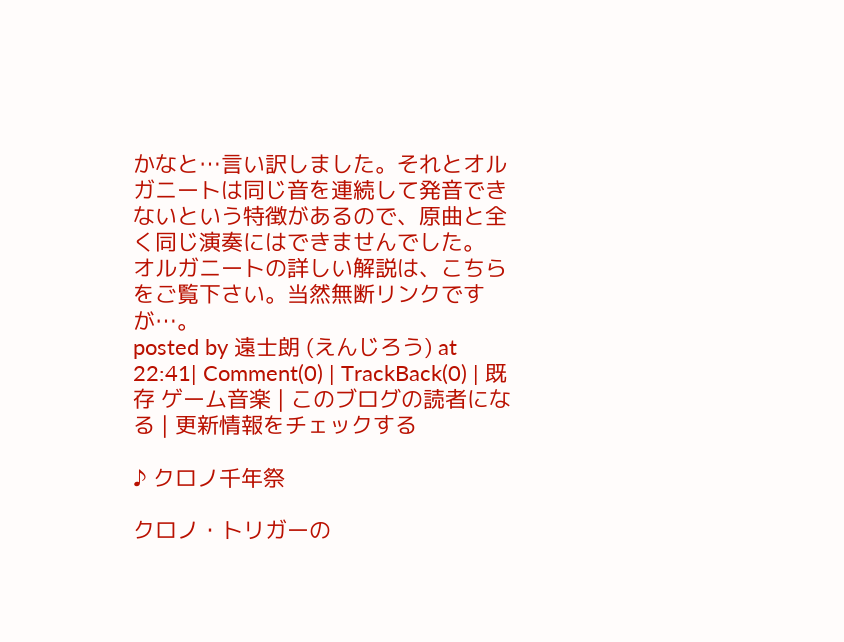かなと…言い訳しました。それとオルガニートは同じ音を連続して発音できないという特徴があるので、原曲と全く同じ演奏にはできませんでした。
オルガニートの詳しい解説は、こちらをご覧下さい。当然無断リンクですが…。
posted by 遠士朗 (えんじろう) at 22:41| Comment(0) | TrackBack(0) | 既存 ゲーム音楽 | このブログの読者になる | 更新情報をチェックする

♪ クロノ千年祭

クロノ・トリガーの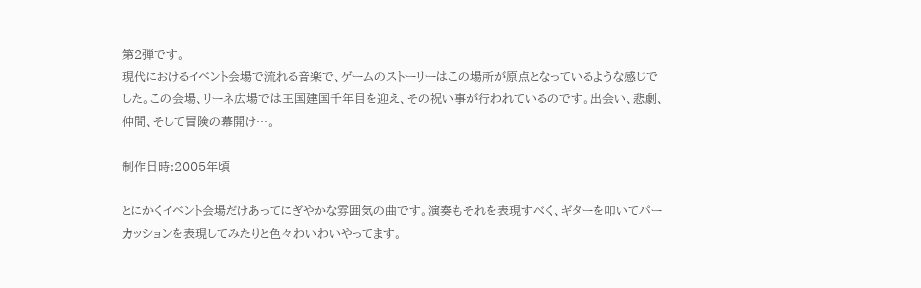第2弾です。
現代におけるイベント会場で流れる音楽で、ゲームのストーリーはこの場所が原点となっているような感じでした。この会場、リーネ広場では王国建国千年目を迎え、その祝い事が行われているのです。出会い、悲劇、仲間、そして冒険の幕開け…。

制作日時:2005年頃

とにかくイベント会場だけあってにぎやかな雰囲気の曲です。演奏もそれを表現すべく、ギターを叩いてパーカッションを表現してみたりと色々わいわいやってます。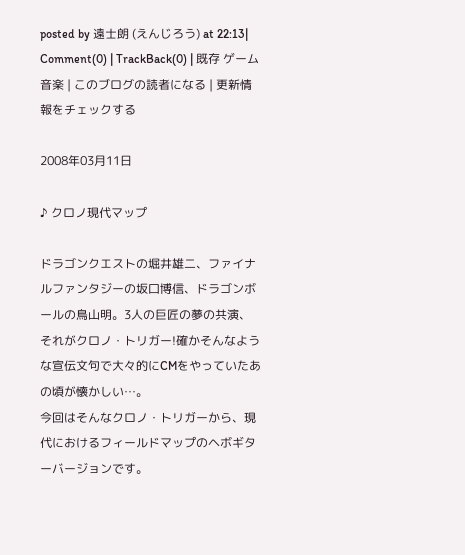posted by 遠士朗 (えんじろう) at 22:13| Comment(0) | TrackBack(0) | 既存 ゲーム音楽 | このブログの読者になる | 更新情報をチェックする

2008年03月11日

♪ クロノ現代マップ

ドラゴンクエストの堀井雄二、ファイナルファンタジーの坂口博信、ドラゴンボールの鳥山明。3人の巨匠の夢の共演、それがクロノ・トリガー!確かそんなような宣伝文句で大々的にCMをやっていたあの頃が懐かしい…。
今回はそんなクロノ・トリガーから、現代におけるフィールドマップのヘボギターバージョンです。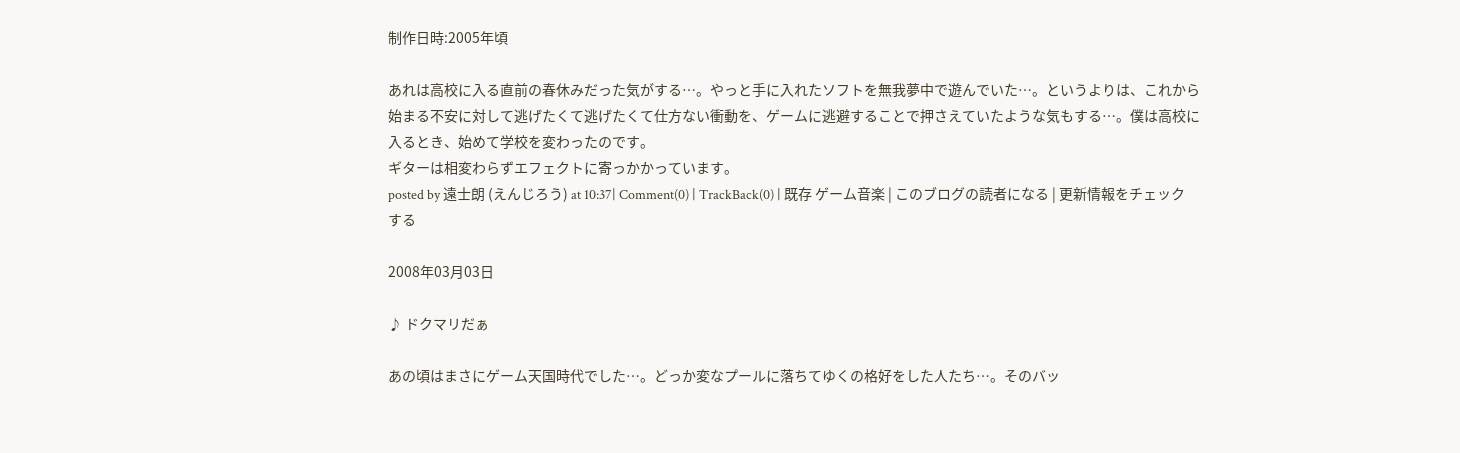制作日時:2005年頃

あれは高校に入る直前の春休みだった気がする…。やっと手に入れたソフトを無我夢中で遊んでいた…。というよりは、これから始まる不安に対して逃げたくて逃げたくて仕方ない衝動を、ゲームに逃避することで押さえていたような気もする…。僕は高校に入るとき、始めて学校を変わったのです。
ギターは相変わらずエフェクトに寄っかかっています。
posted by 遠士朗 (えんじろう) at 10:37| Comment(0) | TrackBack(0) | 既存 ゲーム音楽 | このブログの読者になる | 更新情報をチェックする

2008年03月03日

♪ ドクマリだぁ

あの頃はまさにゲーム天国時代でした…。どっか変なプールに落ちてゆくの格好をした人たち…。そのバッ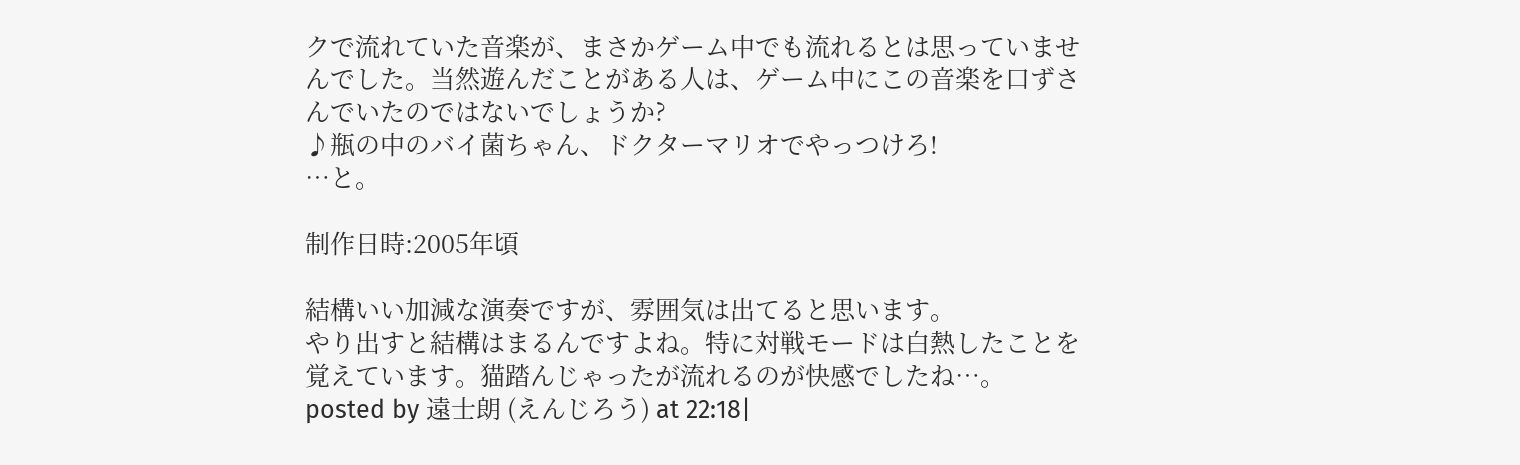クで流れていた音楽が、まさかゲーム中でも流れるとは思っていませんでした。当然遊んだことがある人は、ゲーム中にこの音楽を口ずさんでいたのではないでしょうか?
♪瓶の中のバイ菌ちゃん、ドクターマリオでやっつけろ!
…と。

制作日時:2005年頃

結構いい加減な演奏ですが、雰囲気は出てると思います。
やり出すと結構はまるんですよね。特に対戦モードは白熱したことを覚えています。猫踏んじゃったが流れるのが快感でしたね…。
posted by 遠士朗 (えんじろう) at 22:18|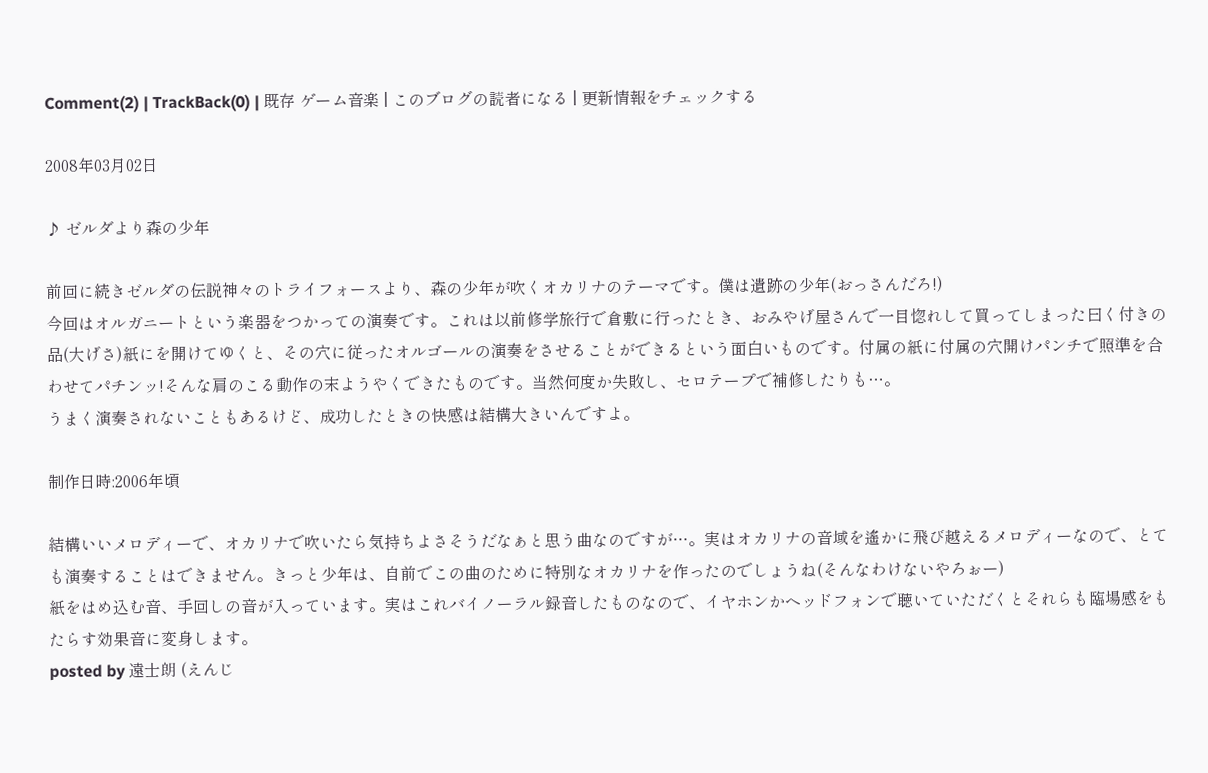Comment(2) | TrackBack(0) | 既存 ゲーム音楽 | このブログの読者になる | 更新情報をチェックする

2008年03月02日

♪ ゼルダより森の少年

前回に続きゼルダの伝説神々のトライフォースより、森の少年が吹くオカリナのテーマです。僕は遺跡の少年(おっさんだろ!)
今回はオルガニートという楽器をつかっての演奏です。これは以前修学旅行で倉敷に行ったとき、おみやげ屋さんで一目惚れして買ってしまった曰く付きの品(大げさ)紙にを開けてゆくと、その穴に従ったオルゴールの演奏をさせることができるという面白いものです。付属の紙に付属の穴開けパンチで照準を合わせてパチンッ!そんな肩のこる動作の末ようやくできたものです。当然何度か失敗し、セロテープで補修したりも…。
うまく演奏されないこともあるけど、成功したときの快感は結構大きいんですよ。

制作日時:2006年頃

結構いいメロディーで、オカリナで吹いたら気持ちよさそうだなぁと思う曲なのですが…。実はオカリナの音域を遙かに飛び越えるメロディーなので、とても演奏することはできません。きっと少年は、自前でこの曲のために特別なオカリナを作ったのでしょうね(そんなわけないやろぉー)
紙をはめ込む音、手回しの音が入っています。実はこれバイノーラル録音したものなので、イヤホンかヘッドフォンで聴いていただくとそれらも臨場感をもたらす効果音に変身します。
posted by 遠士朗 (えんじ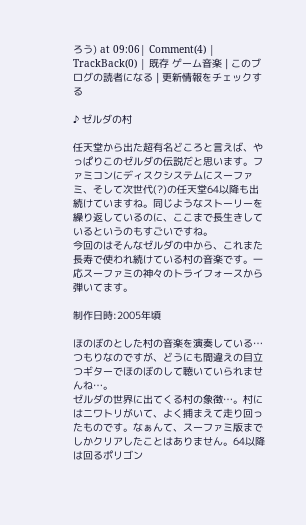ろう) at 09:06| Comment(4) | TrackBack(0) | 既存 ゲーム音楽 | このブログの読者になる | 更新情報をチェックする

♪ ゼルダの村

任天堂から出た超有名どころと言えば、やっぱりこのゼルダの伝説だと思います。ファミコンにディスクシステムにスーファミ、そして次世代(?)の任天堂64以降も出続けていますね。同じようなストーリーを繰り返しているのに、ここまで長生きしているというのもすごいですね。
今回のはそんなゼルダの中から、これまた長寿で使われ続けている村の音楽です。一応スーファミの神々のトライフォースから弾いてます。

制作日時:2005年頃

ほのぼのとした村の音楽を演奏している…つもりなのですが、どうにも間違えの目立つギターでほのぼのして聴いていられませんね…。
ゼルダの世界に出てくる村の象徴…。村にはニワトリがいて、よく捕まえて走り回ったものです。なぁんて、スーファミ版までしかクリアしたことはありません。64以降は回るポリゴン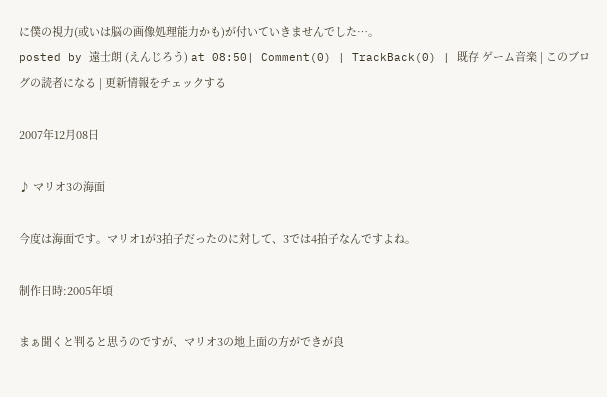に僕の視力(或いは脳の画像処理能力かも)が付いていきませんでした…。
posted by 遠士朗 (えんじろう) at 08:50| Comment(0) | TrackBack(0) | 既存 ゲーム音楽 | このブログの読者になる | 更新情報をチェックする

2007年12月08日

♪ マリオ3の海面

今度は海面です。マリオ1が3拍子だったのに対して、3では4拍子なんですよね。

制作日時:2005年頃

まぁ聞くと判ると思うのですが、マリオ3の地上面の方ができが良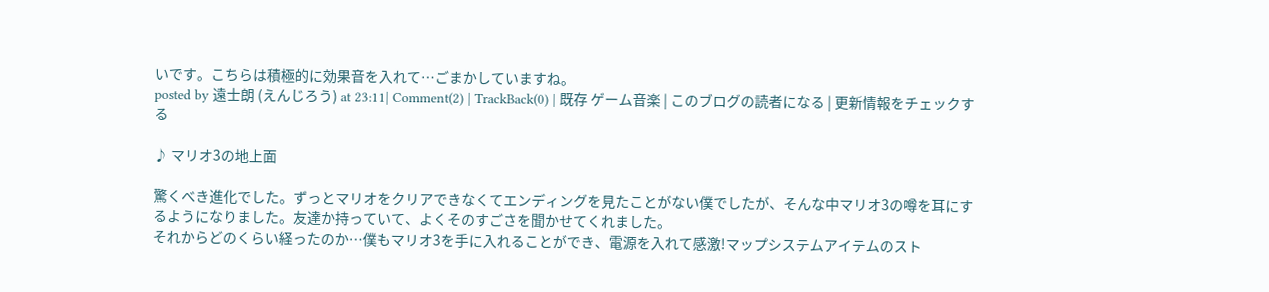いです。こちらは積極的に効果音を入れて…ごまかしていますね。
posted by 遠士朗 (えんじろう) at 23:11| Comment(2) | TrackBack(0) | 既存 ゲーム音楽 | このブログの読者になる | 更新情報をチェックする

♪ マリオ3の地上面

驚くべき進化でした。ずっとマリオをクリアできなくてエンディングを見たことがない僕でしたが、そんな中マリオ3の噂を耳にするようになりました。友達か持っていて、よくそのすごさを聞かせてくれました。
それからどのくらい経ったのか…僕もマリオ3を手に入れることができ、電源を入れて感激!マップシステムアイテムのスト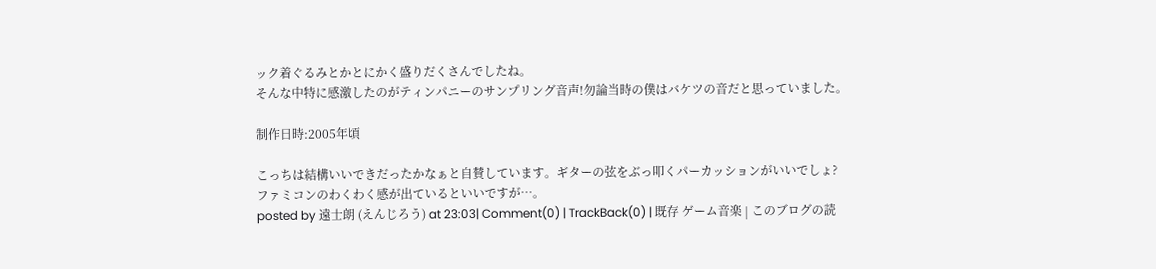ック着ぐるみとかとにかく盛りだくさんでしたね。
そんな中特に感激したのがティンパニーのサンプリング音声!勿論当時の僕はバケツの音だと思っていました。

制作日時:2005年頃

こっちは結構いいできだったかなぁと自賛しています。ギターの弦をぶっ叩くパーカッションがいいでしょ?
ファミコンのわくわく感が出ているといいですが…。
posted by 遠士朗 (えんじろう) at 23:03| Comment(0) | TrackBack(0) | 既存 ゲーム音楽 | このブログの読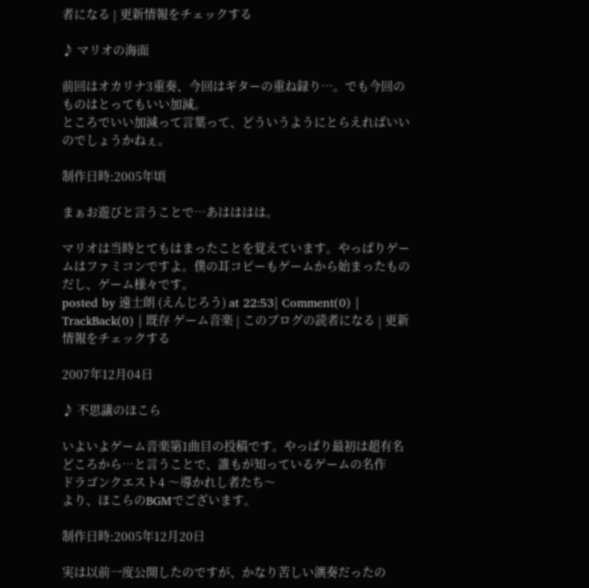者になる | 更新情報をチェックする

♪ マリオの海面

前回はオカリナ3重奏、今回はギターの重ね録り…。でも今回のものはとってもいい加減。
ところでいい加減って言葉って、どういうようにとらえればいいのでしょうかねぇ。

制作日時:2005年頃

まぁお遊びと言うことで…あはははは。

マリオは当時とてもはまったことを覚えています。やっぱりゲームはファミコンですよ。僕の耳コピーもゲームから始まったものだし、ゲーム様々です。
posted by 遠士朗 (えんじろう) at 22:53| Comment(0) | TrackBack(0) | 既存 ゲーム音楽 | このブログの読者になる | 更新情報をチェックする

2007年12月04日

♪ 不思議のほこら

いよいよゲーム音楽第1曲目の投稿です。やっぱり最初は超有名どころから…と言うことで、誰もが知っているゲームの名作
ドラゴンクエスト4 〜導かれし者たち〜
より、ほこらのBGMでございます。

制作日時:2005年12月20日

実は以前一度公開したのですが、かなり苦しい演奏だったの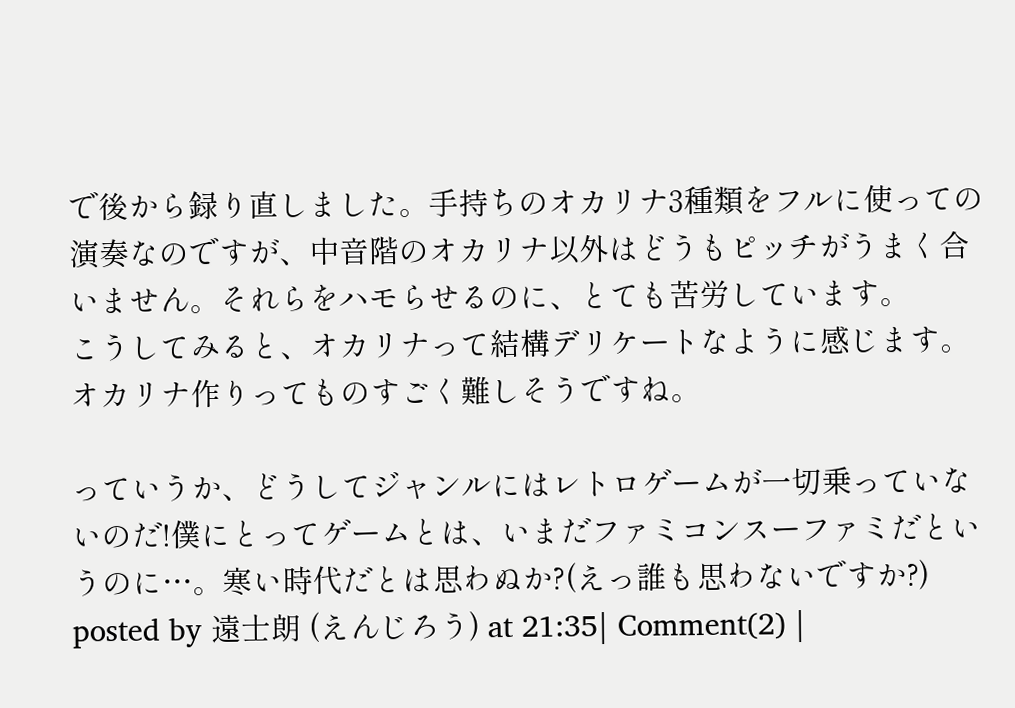で後から録り直しました。手持ちのオカリナ3種類をフルに使っての演奏なのですが、中音階のオカリナ以外はどうもピッチがうまく合いません。それらをハモらせるのに、とても苦労しています。
こうしてみると、オカリナって結構デリケートなように感じます。オカリナ作りってものすごく難しそうですね。

っていうか、どうしてジャンルにはレトロゲームが一切乗っていないのだ!僕にとってゲームとは、いまだファミコンスーファミだというのに…。寒い時代だとは思わぬか?(えっ誰も思わないですか?)
posted by 遠士朗 (えんじろう) at 21:35| Comment(2) |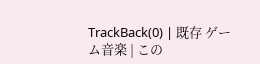TrackBack(0) | 既存 ゲーム音楽 | この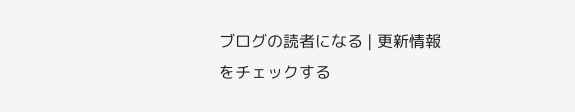ブログの読者になる | 更新情報をチェックする